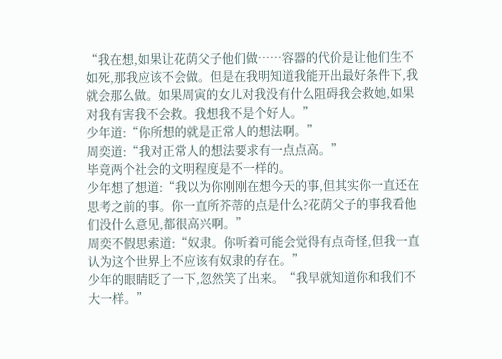“我在想,如果让花荫父子他们做……容器的代价是让他们生不如死,那我应该不会做。但是在我明知道我能开出最好条件下,我就会那么做。如果周寅的女儿对我没有什么阻碍我会救她,如果对我有害我不会救。我想我不是个好人。”
少年道:“你所想的就是正常人的想法啊。”
周奕道:“我对正常人的想法要求有一点点高。”
毕竟两个社会的文明程度是不一样的。
少年想了想道:“我以为你刚刚在想今天的事,但其实你一直还在思考之前的事。你一直所芥蒂的点是什么?花荫父子的事我看他们没什么意见,都很高兴啊。”
周奕不假思索道:“奴隶。你听着可能会觉得有点奇怪,但我一直认为这个世界上不应该有奴隶的存在。”
少年的眼睛眨了一下,忽然笑了出来。“我早就知道你和我们不大一样。”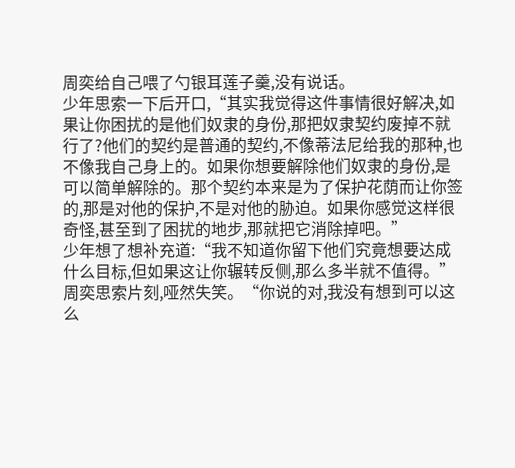周奕给自己喂了勺银耳莲子羹,没有说话。
少年思索一下后开口,“其实我觉得这件事情很好解决,如果让你困扰的是他们奴隶的身份,那把奴隶契约废掉不就行了?他们的契约是普通的契约,不像蒂法尼给我的那种,也不像我自己身上的。如果你想要解除他们奴隶的身份,是可以简单解除的。那个契约本来是为了保护花荫而让你签的,那是对他的保护,不是对他的胁迫。如果你感觉这样很奇怪,甚至到了困扰的地步,那就把它消除掉吧。”
少年想了想补充道:“我不知道你留下他们究竟想要达成什么目标,但如果这让你辗转反侧,那么多半就不值得。”
周奕思索片刻,哑然失笑。“你说的对,我没有想到可以这么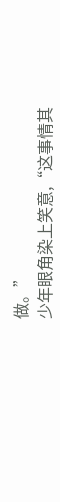做。”
少年眼角染上笑意,“这事情其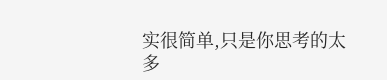实很简单,只是你思考的太多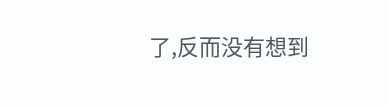了,反而没有想到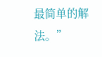最简单的解法。”